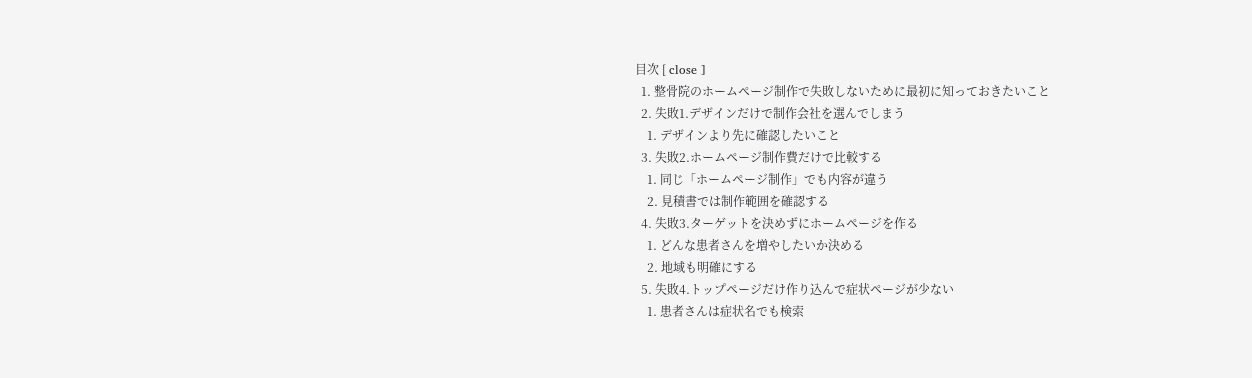目次 [ close ]
  1. 整骨院のホームページ制作で失敗しないために最初に知っておきたいこと
  2. 失敗1.デザインだけで制作会社を選んでしまう
    1. デザインより先に確認したいこと
  3. 失敗2.ホームページ制作費だけで比較する
    1. 同じ「ホームページ制作」でも内容が違う
    2. 見積書では制作範囲を確認する
  4. 失敗3.ターゲットを決めずにホームページを作る
    1. どんな患者さんを増やしたいか決める
    2. 地域も明確にする
  5. 失敗4.トップページだけ作り込んで症状ページが少ない
    1. 患者さんは症状名でも検索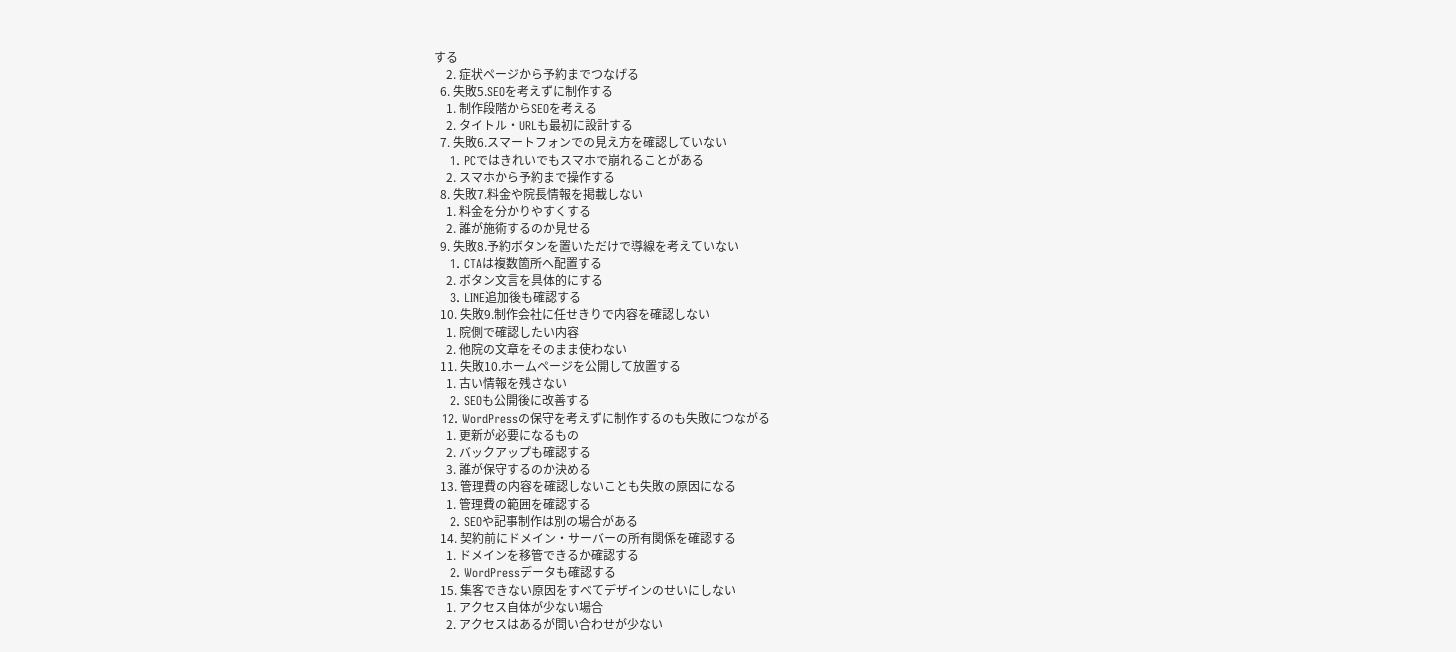する
    2. 症状ページから予約までつなげる
  6. 失敗5.SEOを考えずに制作する
    1. 制作段階からSEOを考える
    2. タイトル・URLも最初に設計する
  7. 失敗6.スマートフォンでの見え方を確認していない
    1. PCではきれいでもスマホで崩れることがある
    2. スマホから予約まで操作する
  8. 失敗7.料金や院長情報を掲載しない
    1. 料金を分かりやすくする
    2. 誰が施術するのか見せる
  9. 失敗8.予約ボタンを置いただけで導線を考えていない
    1. CTAは複数箇所へ配置する
    2. ボタン文言を具体的にする
    3. LINE追加後も確認する
  10. 失敗9.制作会社に任せきりで内容を確認しない
    1. 院側で確認したい内容
    2. 他院の文章をそのまま使わない
  11. 失敗10.ホームページを公開して放置する
    1. 古い情報を残さない
    2. SEOも公開後に改善する
  12. WordPressの保守を考えずに制作するのも失敗につながる
    1. 更新が必要になるもの
    2. バックアップも確認する
    3. 誰が保守するのか決める
  13. 管理費の内容を確認しないことも失敗の原因になる
    1. 管理費の範囲を確認する
    2. SEOや記事制作は別の場合がある
  14. 契約前にドメイン・サーバーの所有関係を確認する
    1. ドメインを移管できるか確認する
    2. WordPressデータも確認する
  15. 集客できない原因をすべてデザインのせいにしない
    1. アクセス自体が少ない場合
    2. アクセスはあるが問い合わせが少ない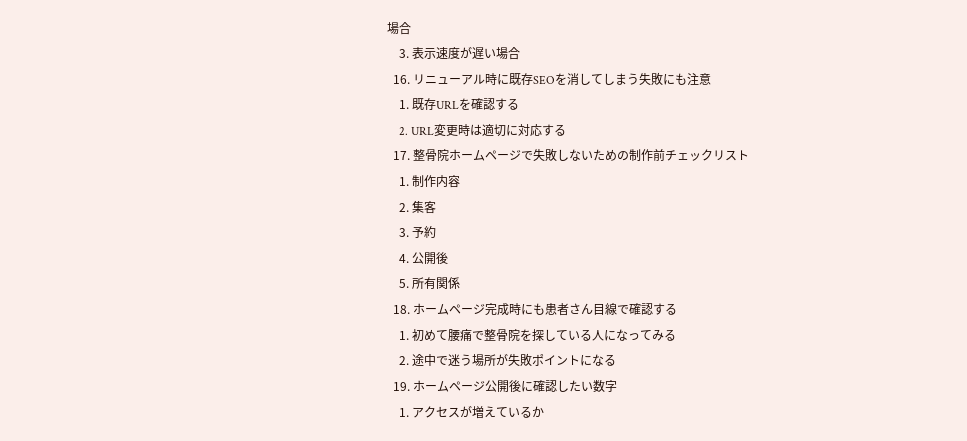場合
    3. 表示速度が遅い場合
  16. リニューアル時に既存SEOを消してしまう失敗にも注意
    1. 既存URLを確認する
    2. URL変更時は適切に対応する
  17. 整骨院ホームページで失敗しないための制作前チェックリスト
    1. 制作内容
    2. 集客
    3. 予約
    4. 公開後
    5. 所有関係
  18. ホームページ完成時にも患者さん目線で確認する
    1. 初めて腰痛で整骨院を探している人になってみる
    2. 途中で迷う場所が失敗ポイントになる
  19. ホームページ公開後に確認したい数字
    1. アクセスが増えているか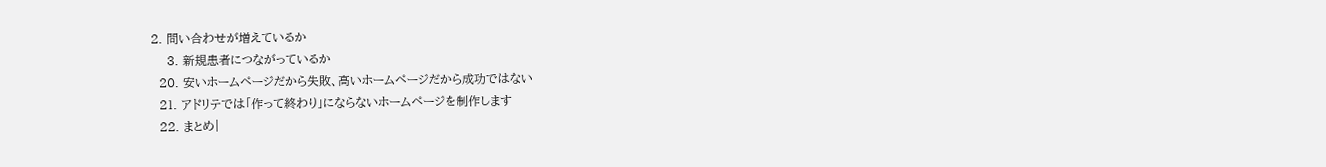2. 問い合わせが増えているか
    3. 新規患者につながっているか
  20. 安いホームページだから失敗、高いホームページだから成功ではない
  21. アドリテでは「作って終わり」にならないホームページを制作します
  22. まとめ|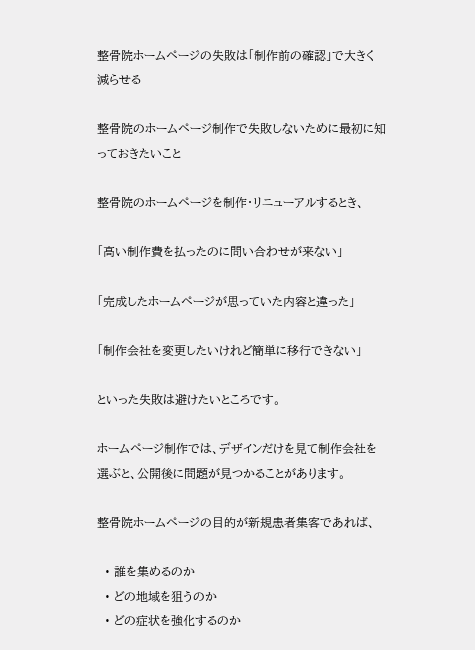整骨院ホームページの失敗は「制作前の確認」で大きく減らせる

整骨院のホームページ制作で失敗しないために最初に知っておきたいこと

整骨院のホームページを制作・リニューアルするとき、

「高い制作費を払ったのに問い合わせが来ない」

「完成したホームページが思っていた内容と違った」

「制作会社を変更したいけれど簡単に移行できない」

といった失敗は避けたいところです。

ホームページ制作では、デザインだけを見て制作会社を選ぶと、公開後に問題が見つかることがあります。

整骨院ホームページの目的が新規患者集客であれば、

  • 誰を集めるのか
  • どの地域を狙うのか
  • どの症状を強化するのか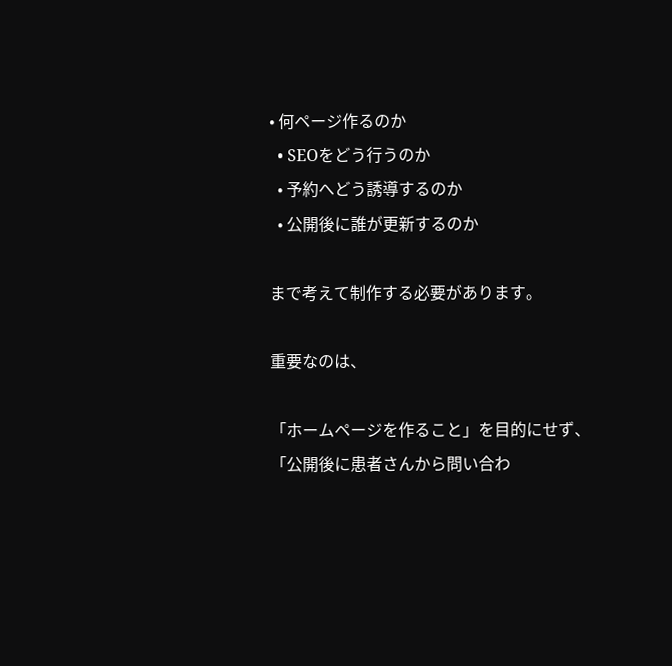• 何ページ作るのか
  • SEOをどう行うのか
  • 予約へどう誘導するのか
  • 公開後に誰が更新するのか

まで考えて制作する必要があります。

重要なのは、

「ホームページを作ること」を目的にせず、「公開後に患者さんから問い合わ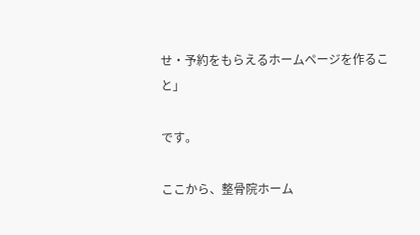せ・予約をもらえるホームページを作ること」

です。

ここから、整骨院ホーム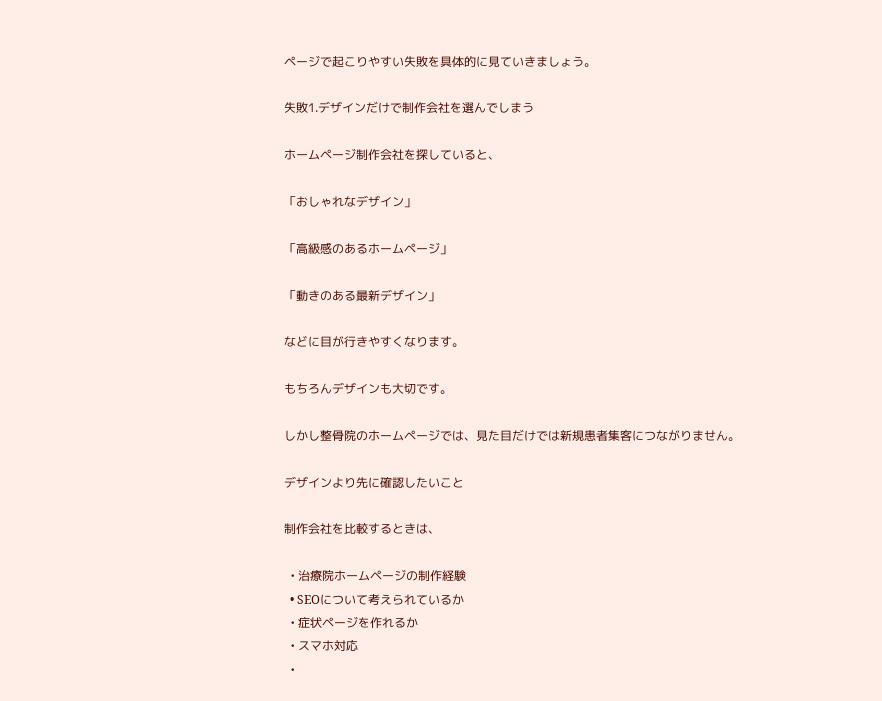ページで起こりやすい失敗を具体的に見ていきましょう。

失敗1.デザインだけで制作会社を選んでしまう

ホームページ制作会社を探していると、

「おしゃれなデザイン」

「高級感のあるホームページ」

「動きのある最新デザイン」

などに目が行きやすくなります。

もちろんデザインも大切です。

しかし整骨院のホームページでは、見た目だけでは新規患者集客につながりません。

デザインより先に確認したいこと

制作会社を比較するときは、

  • 治療院ホームページの制作経験
  • SEOについて考えられているか
  • 症状ページを作れるか
  • スマホ対応
  •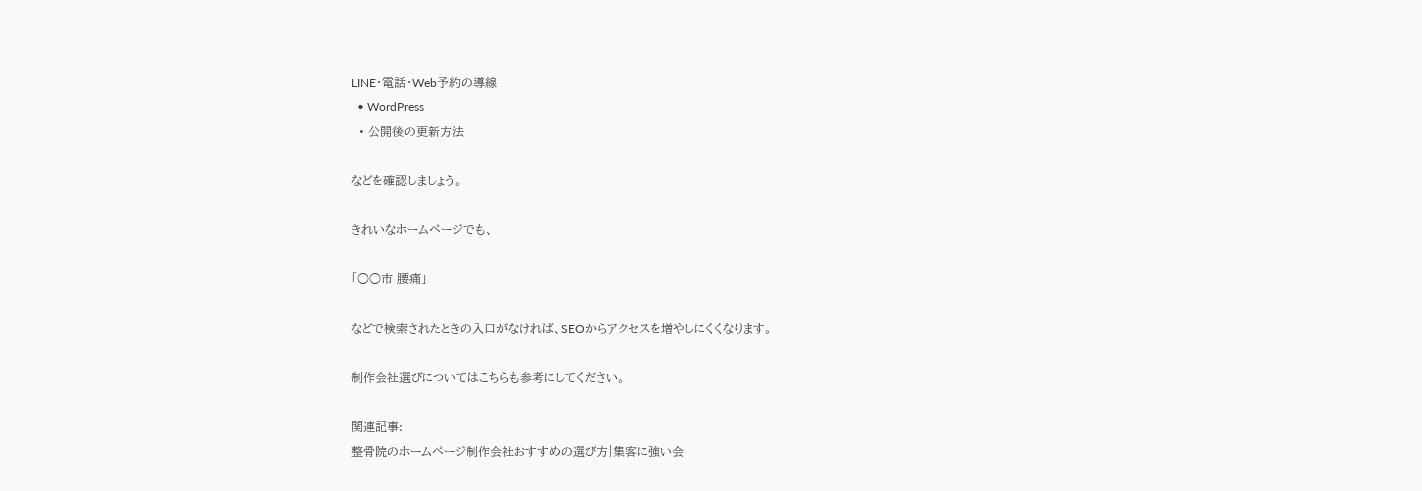LINE・電話・Web予約の導線
  • WordPress
  • 公開後の更新方法

などを確認しましょう。

きれいなホームページでも、

「○○市 腰痛」

などで検索されたときの入口がなければ、SEOからアクセスを増やしにくくなります。

制作会社選びについてはこちらも参考にしてください。

関連記事:
整骨院のホームページ制作会社おすすめの選び方|集客に強い会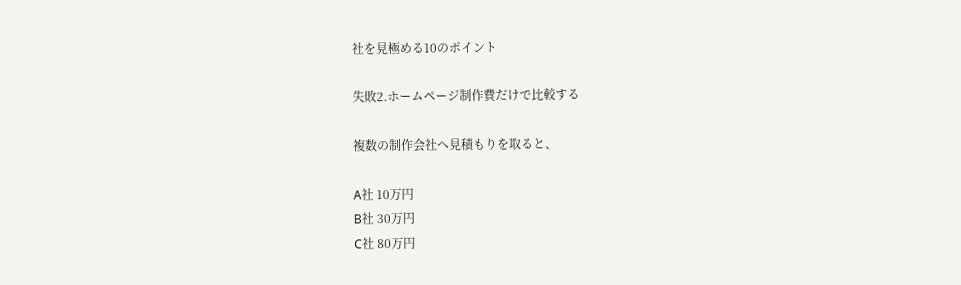社を見極める10のポイント

失敗2.ホームページ制作費だけで比較する

複数の制作会社へ見積もりを取ると、

A社 10万円
B社 30万円
C社 80万円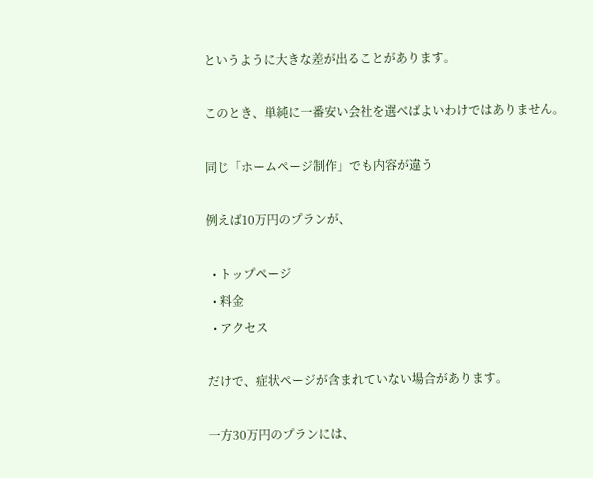というように大きな差が出ることがあります。

このとき、単純に一番安い会社を選べばよいわけではありません。

同じ「ホームページ制作」でも内容が違う

例えば10万円のプランが、

  • トップページ
  • 料金
  • アクセス

だけで、症状ページが含まれていない場合があります。

一方30万円のプランには、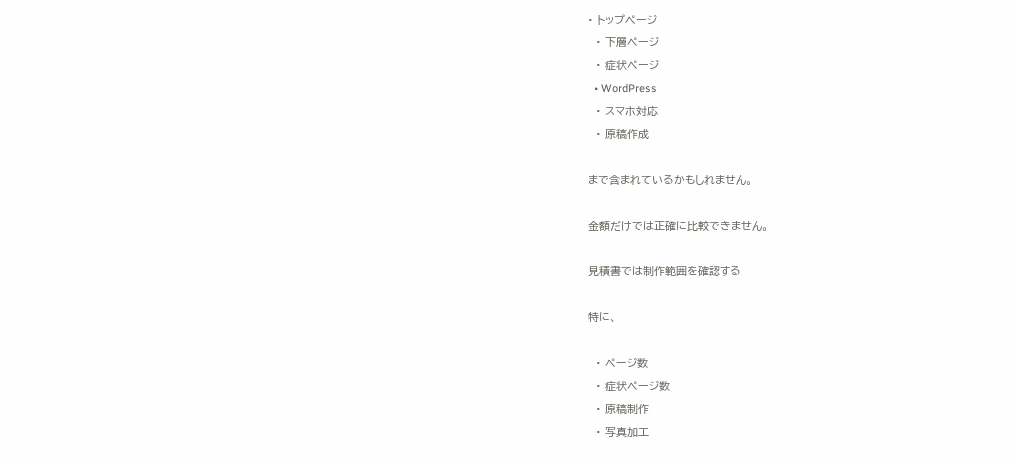• トップページ
  • 下層ページ
  • 症状ページ
  • WordPress
  • スマホ対応
  • 原稿作成

まで含まれているかもしれません。

金額だけでは正確に比較できません。

見積書では制作範囲を確認する

特に、

  • ページ数
  • 症状ページ数
  • 原稿制作
  • 写真加工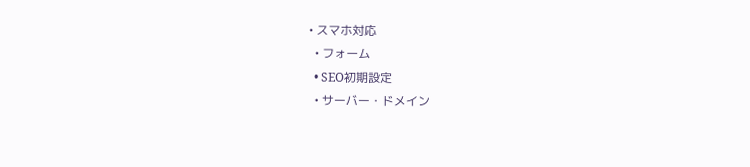• スマホ対応
  • フォーム
  • SEO初期設定
  • サーバー・ドメイン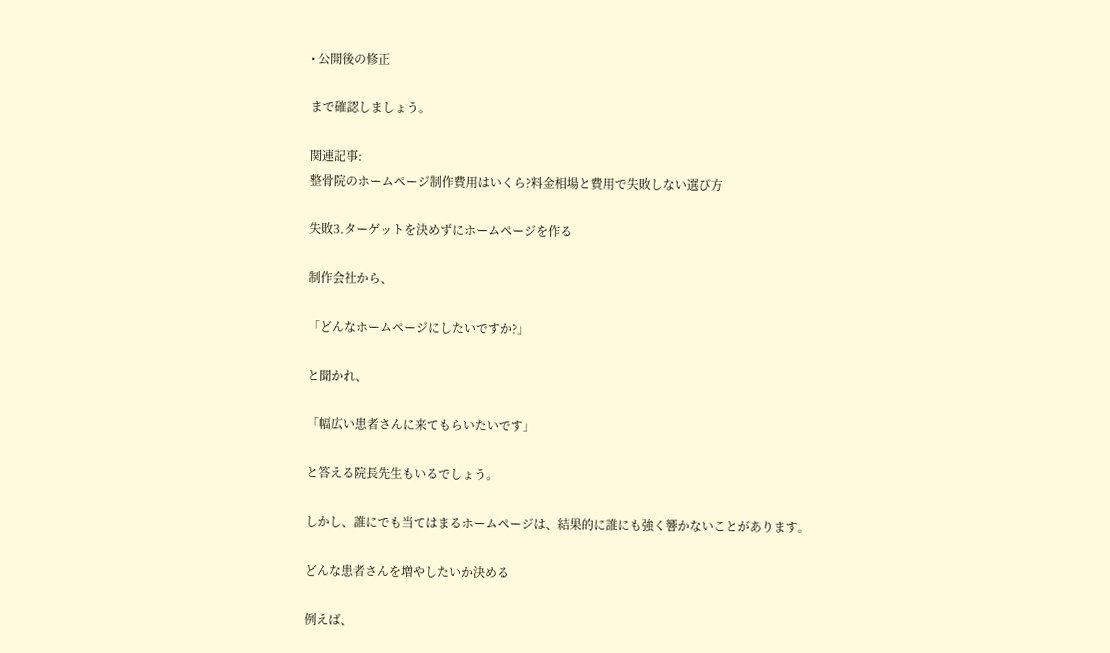• 公開後の修正

まで確認しましょう。

関連記事:
整骨院のホームページ制作費用はいくら?料金相場と費用で失敗しない選び方

失敗3.ターゲットを決めずにホームページを作る

制作会社から、

「どんなホームページにしたいですか?」

と聞かれ、

「幅広い患者さんに来てもらいたいです」

と答える院長先生もいるでしょう。

しかし、誰にでも当てはまるホームページは、結果的に誰にも強く響かないことがあります。

どんな患者さんを増やしたいか決める

例えば、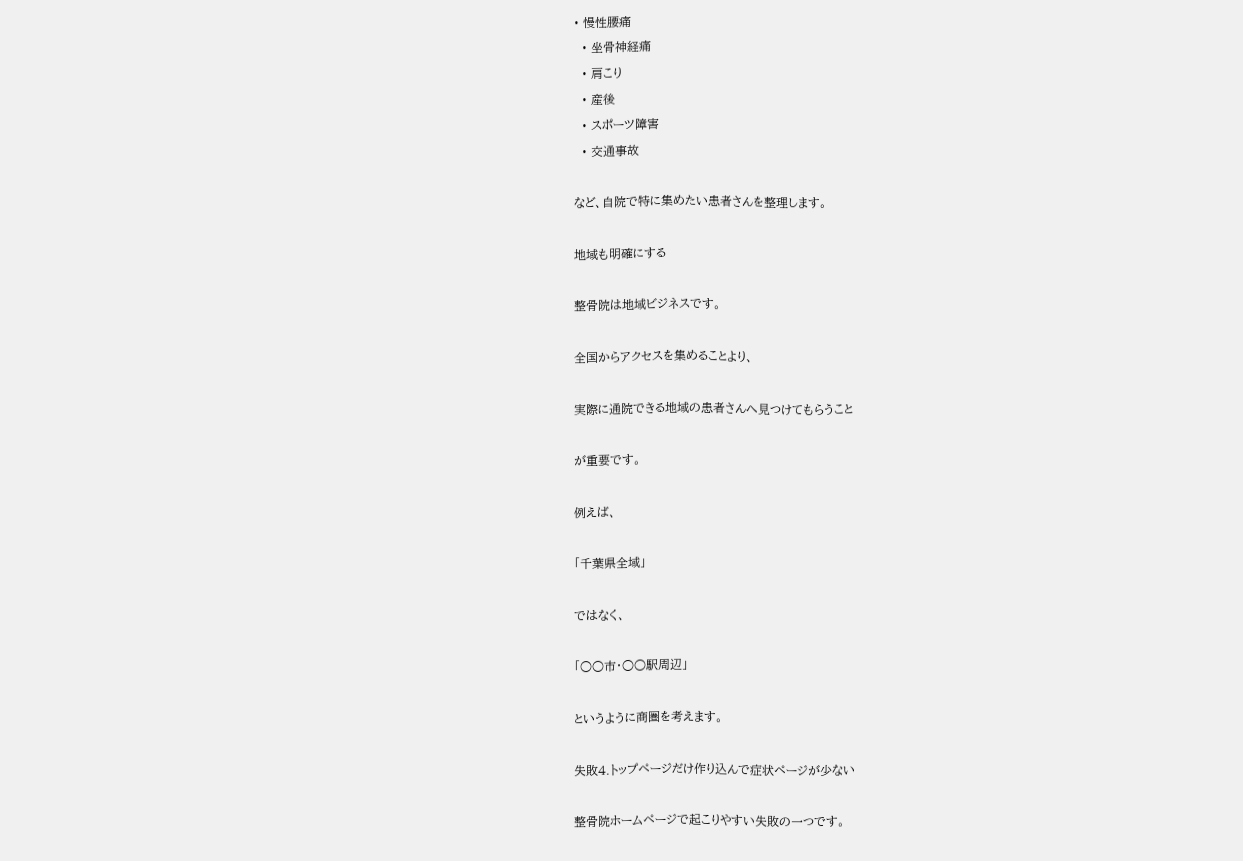• 慢性腰痛
  • 坐骨神経痛
  • 肩こり
  • 産後
  • スポーツ障害
  • 交通事故

など、自院で特に集めたい患者さんを整理します。

地域も明確にする

整骨院は地域ビジネスです。

全国からアクセスを集めることより、

実際に通院できる地域の患者さんへ見つけてもらうこと

が重要です。

例えば、

「千葉県全域」

ではなく、

「○○市・○○駅周辺」

というように商圏を考えます。

失敗4.トップページだけ作り込んで症状ページが少ない

整骨院ホームページで起こりやすい失敗の一つです。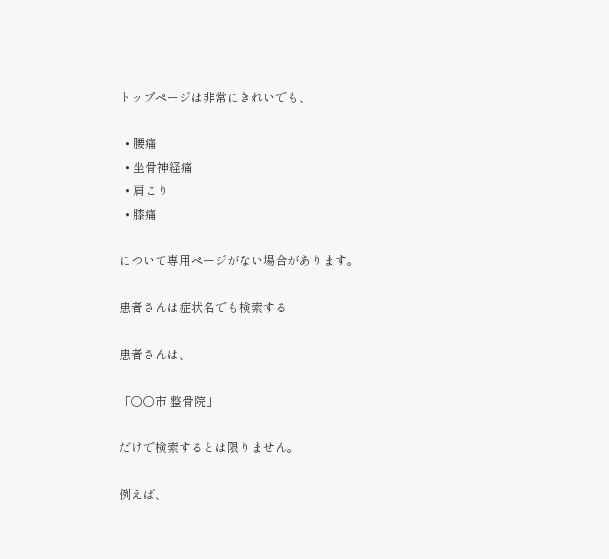トップページは非常にきれいでも、

  • 腰痛
  • 坐骨神経痛
  • 肩こり
  • 膝痛

について専用ページがない場合があります。

患者さんは症状名でも検索する

患者さんは、

「○○市 整骨院」

だけで検索するとは限りません。

例えば、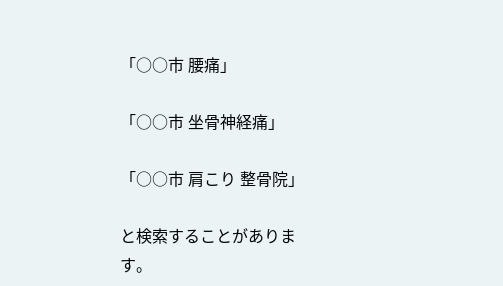「○○市 腰痛」

「○○市 坐骨神経痛」

「○○市 肩こり 整骨院」

と検索することがあります。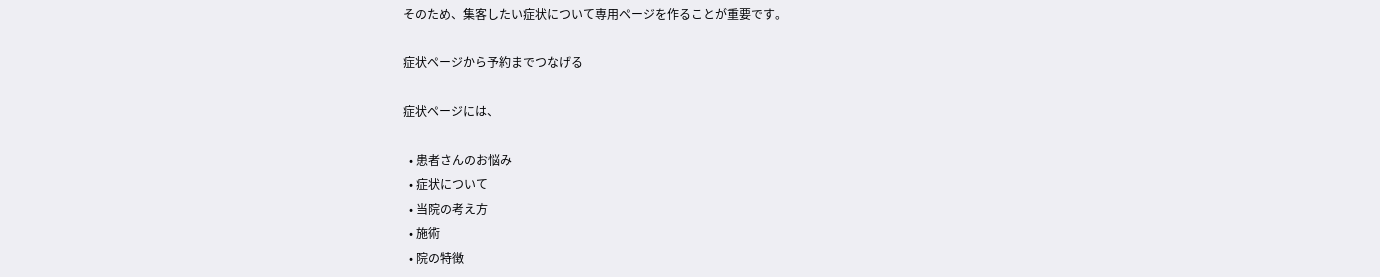そのため、集客したい症状について専用ページを作ることが重要です。

症状ページから予約までつなげる

症状ページには、

  • 患者さんのお悩み
  • 症状について
  • 当院の考え方
  • 施術
  • 院の特徴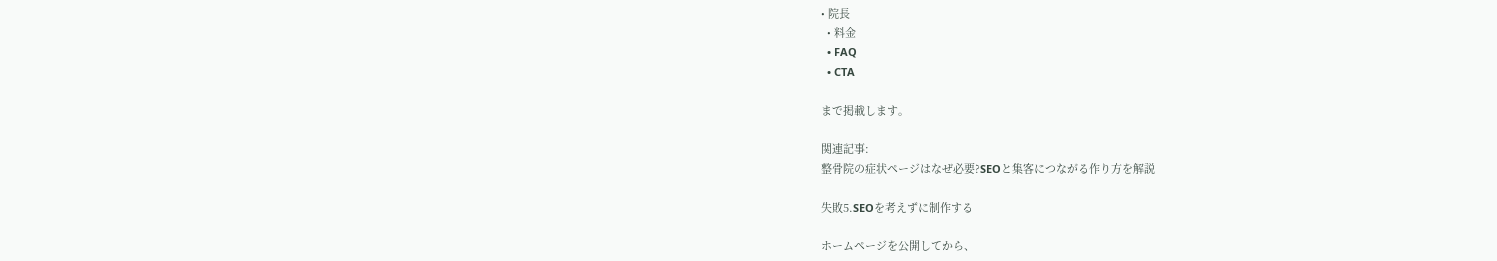• 院長
  • 料金
  • FAQ
  • CTA

まで掲載します。

関連記事:
整骨院の症状ページはなぜ必要?SEOと集客につながる作り方を解説

失敗5.SEOを考えずに制作する

ホームページを公開してから、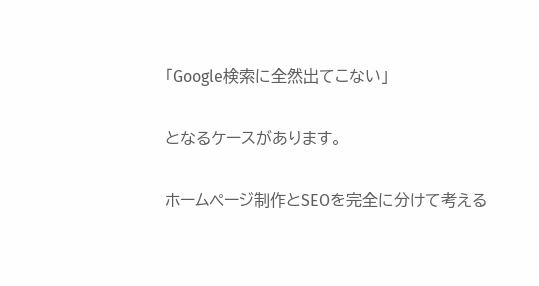「Google検索に全然出てこない」

となるケースがあります。

ホームページ制作とSEOを完全に分けて考える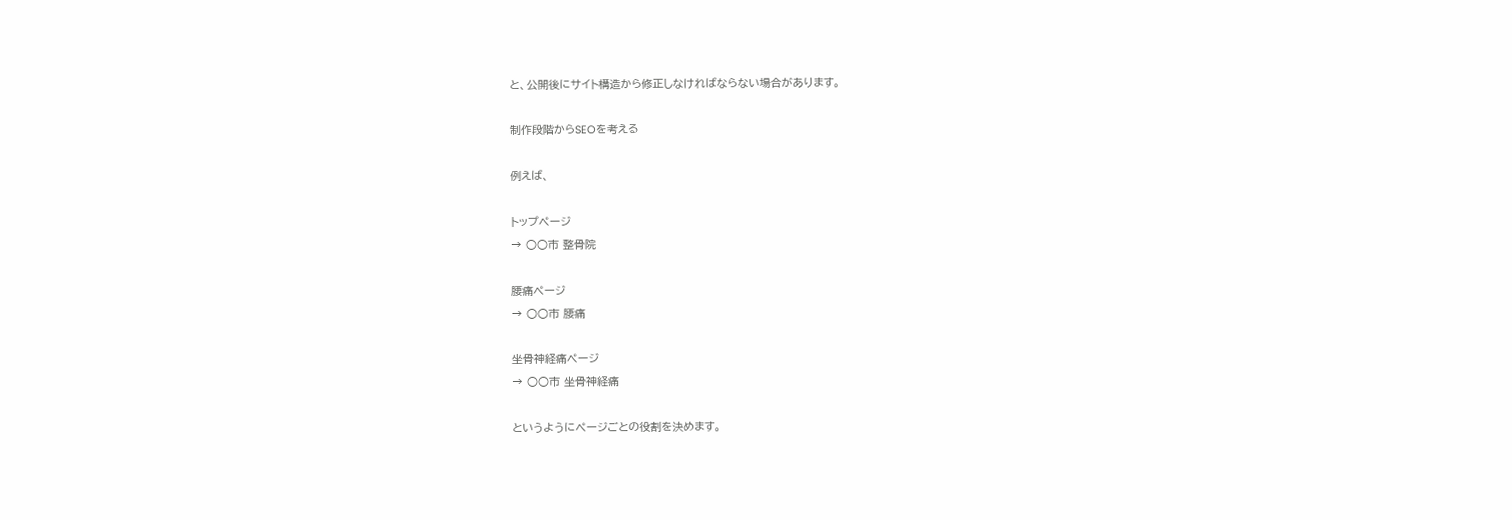と、公開後にサイト構造から修正しなければならない場合があります。

制作段階からSEOを考える

例えば、

トップページ
→ ○○市 整骨院

腰痛ページ
→ ○○市 腰痛

坐骨神経痛ページ
→ ○○市 坐骨神経痛

というようにページごとの役割を決めます。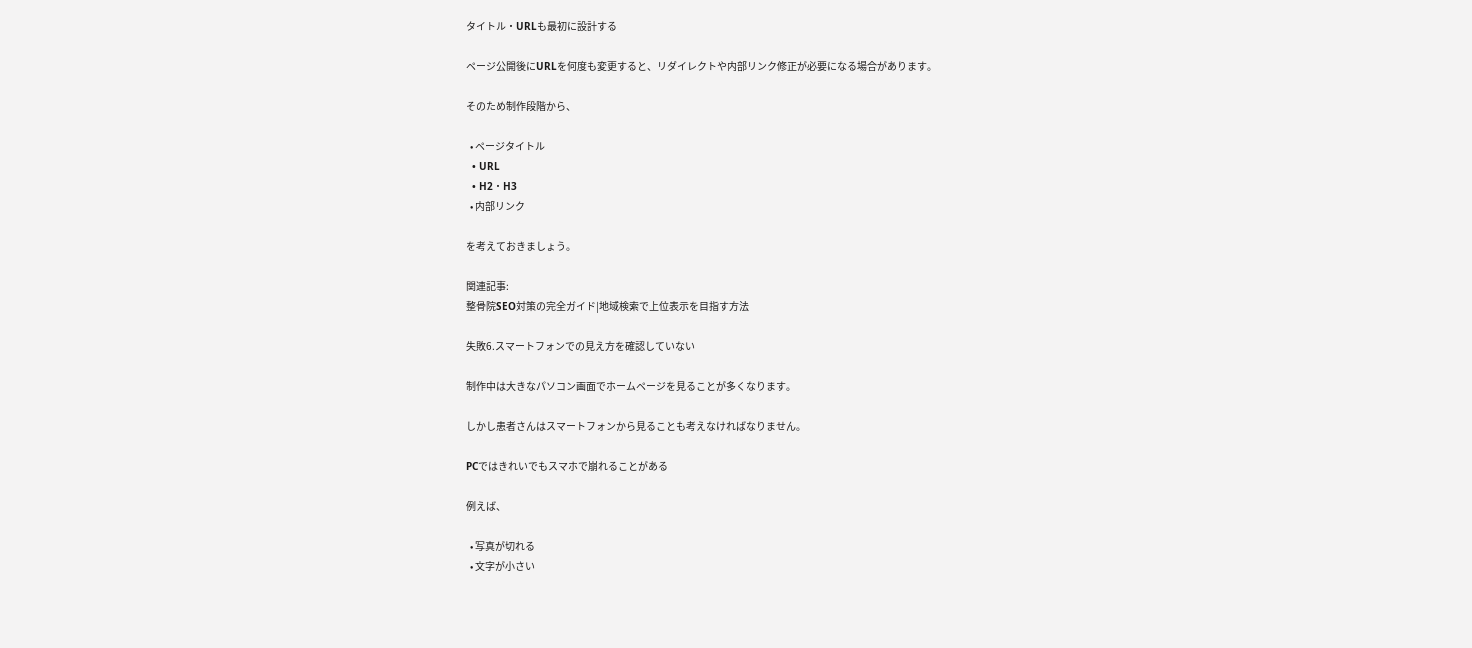タイトル・URLも最初に設計する

ページ公開後にURLを何度も変更すると、リダイレクトや内部リンク修正が必要になる場合があります。

そのため制作段階から、

  • ページタイトル
  • URL
  • H2・H3
  • 内部リンク

を考えておきましょう。

関連記事:
整骨院SEO対策の完全ガイド|地域検索で上位表示を目指す方法

失敗6.スマートフォンでの見え方を確認していない

制作中は大きなパソコン画面でホームページを見ることが多くなります。

しかし患者さんはスマートフォンから見ることも考えなければなりません。

PCではきれいでもスマホで崩れることがある

例えば、

  • 写真が切れる
  • 文字が小さい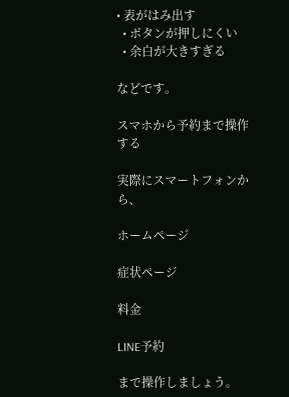• 表がはみ出す
  • ボタンが押しにくい
  • 余白が大きすぎる

などです。

スマホから予約まで操作する

実際にスマートフォンから、

ホームページ

症状ページ

料金

LINE予約

まで操作しましょう。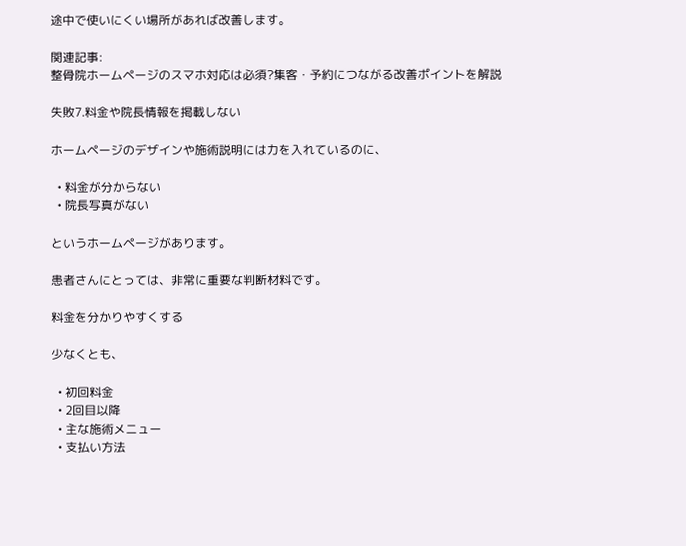途中で使いにくい場所があれば改善します。

関連記事:
整骨院ホームページのスマホ対応は必須?集客・予約につながる改善ポイントを解説

失敗7.料金や院長情報を掲載しない

ホームページのデザインや施術説明には力を入れているのに、

  • 料金が分からない
  • 院長写真がない

というホームページがあります。

患者さんにとっては、非常に重要な判断材料です。

料金を分かりやすくする

少なくとも、

  • 初回料金
  • 2回目以降
  • 主な施術メニュー
  • 支払い方法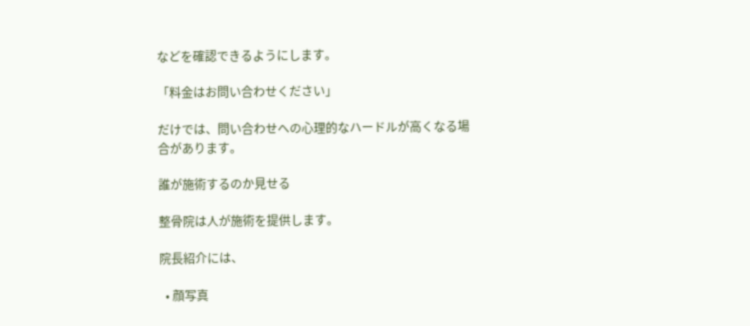などを確認できるようにします。

「料金はお問い合わせください」

だけでは、問い合わせへの心理的なハードルが高くなる場合があります。

誰が施術するのか見せる

整骨院は人が施術を提供します。

院長紹介には、

  • 顔写真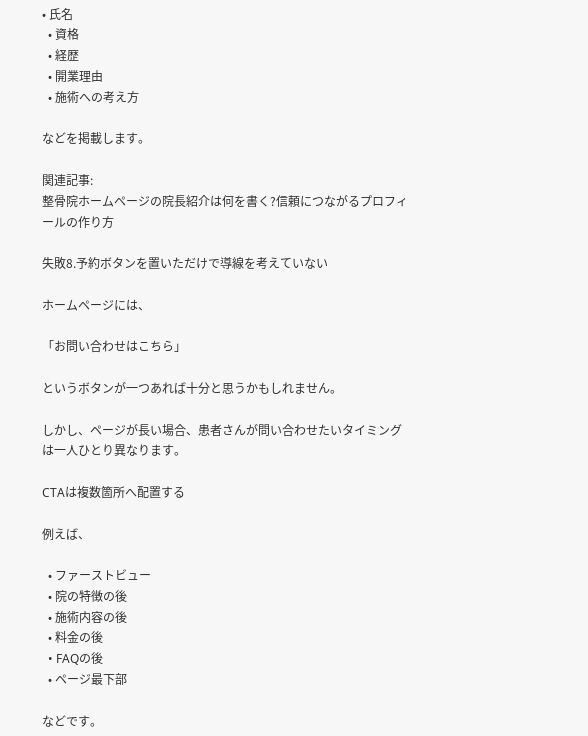• 氏名
  • 資格
  • 経歴
  • 開業理由
  • 施術への考え方

などを掲載します。

関連記事:
整骨院ホームページの院長紹介は何を書く?信頼につながるプロフィールの作り方

失敗8.予約ボタンを置いただけで導線を考えていない

ホームページには、

「お問い合わせはこちら」

というボタンが一つあれば十分と思うかもしれません。

しかし、ページが長い場合、患者さんが問い合わせたいタイミングは一人ひとり異なります。

CTAは複数箇所へ配置する

例えば、

  • ファーストビュー
  • 院の特徴の後
  • 施術内容の後
  • 料金の後
  • FAQの後
  • ページ最下部

などです。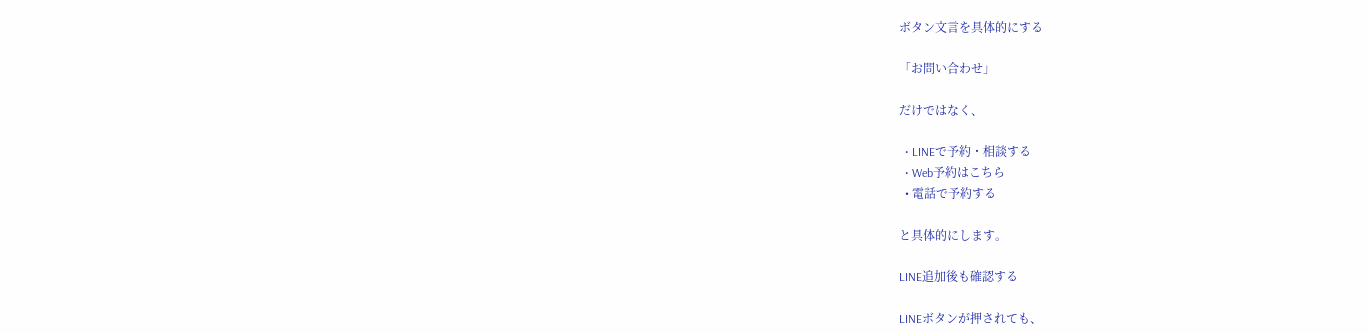ボタン文言を具体的にする

「お問い合わせ」

だけではなく、

  • LINEで予約・相談する
  • Web予約はこちら
  • 電話で予約する

と具体的にします。

LINE追加後も確認する

LINEボタンが押されても、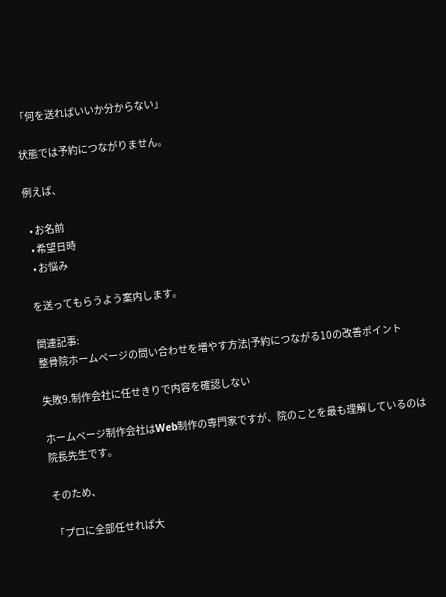「何を送ればいいか分からない」

状態では予約につながりません。

例えば、

  • お名前
  • 希望日時
  • お悩み

を送ってもらうよう案内します。

関連記事:
整骨院ホームページの問い合わせを増やす方法|予約につながる10の改善ポイント

失敗9.制作会社に任せきりで内容を確認しない

ホームページ制作会社はWeb制作の専門家ですが、院のことを最も理解しているのは院長先生です。

そのため、

「プロに全部任せれば大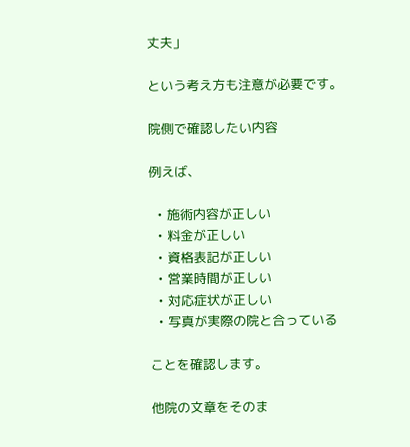丈夫」

という考え方も注意が必要です。

院側で確認したい内容

例えば、

  • 施術内容が正しい
  • 料金が正しい
  • 資格表記が正しい
  • 営業時間が正しい
  • 対応症状が正しい
  • 写真が実際の院と合っている

ことを確認します。

他院の文章をそのま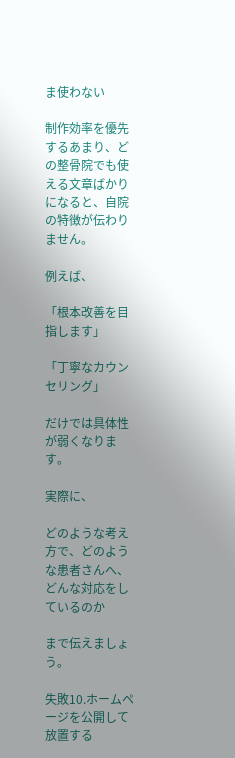ま使わない

制作効率を優先するあまり、どの整骨院でも使える文章ばかりになると、自院の特徴が伝わりません。

例えば、

「根本改善を目指します」

「丁寧なカウンセリング」

だけでは具体性が弱くなります。

実際に、

どのような考え方で、どのような患者さんへ、どんな対応をしているのか

まで伝えましょう。

失敗10.ホームページを公開して放置する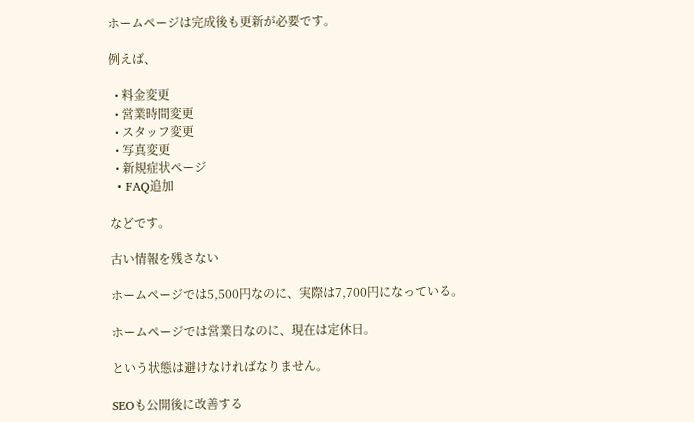ホームページは完成後も更新が必要です。

例えば、

  • 料金変更
  • 営業時間変更
  • スタッフ変更
  • 写真変更
  • 新規症状ページ
  • FAQ追加

などです。

古い情報を残さない

ホームページでは5,500円なのに、実際は7,700円になっている。

ホームページでは営業日なのに、現在は定休日。

という状態は避けなければなりません。

SEOも公開後に改善する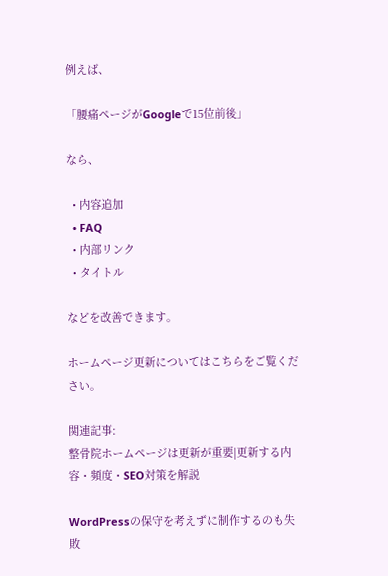例えば、

「腰痛ページがGoogleで15位前後」

なら、

  • 内容追加
  • FAQ
  • 内部リンク
  • タイトル

などを改善できます。

ホームページ更新についてはこちらをご覧ください。

関連記事:
整骨院ホームページは更新が重要|更新する内容・頻度・SEO対策を解説

WordPressの保守を考えずに制作するのも失敗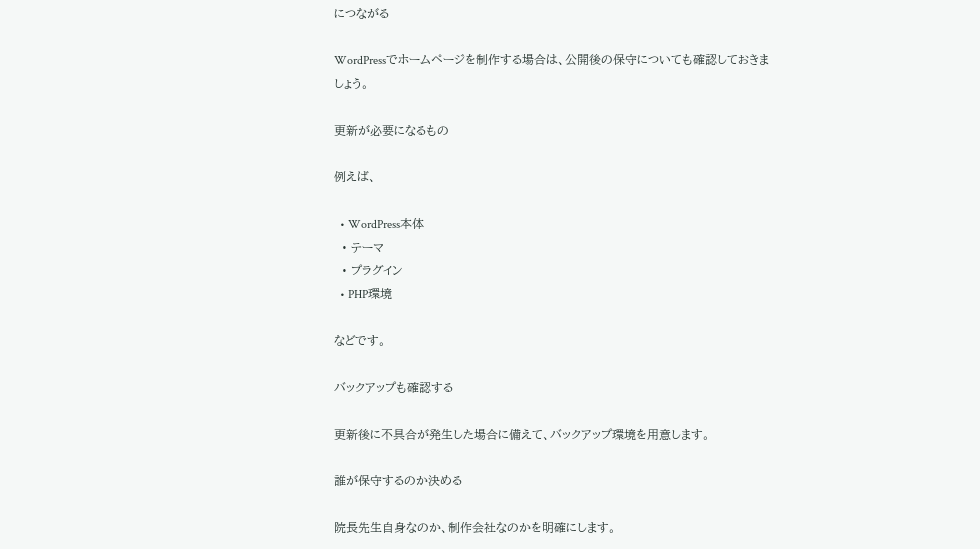につながる

WordPressでホームページを制作する場合は、公開後の保守についても確認しておきましょう。

更新が必要になるもの

例えば、

  • WordPress本体
  • テーマ
  • プラグイン
  • PHP環境

などです。

バックアップも確認する

更新後に不具合が発生した場合に備えて、バックアップ環境を用意します。

誰が保守するのか決める

院長先生自身なのか、制作会社なのかを明確にします。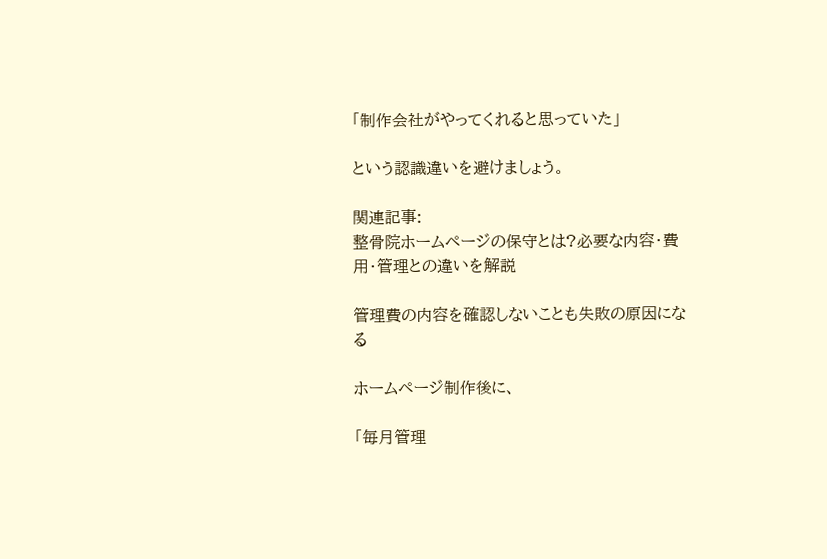「制作会社がやってくれると思っていた」

という認識違いを避けましょう。

関連記事:
整骨院ホームページの保守とは?必要な内容・費用・管理との違いを解説

管理費の内容を確認しないことも失敗の原因になる

ホームページ制作後に、

「毎月管理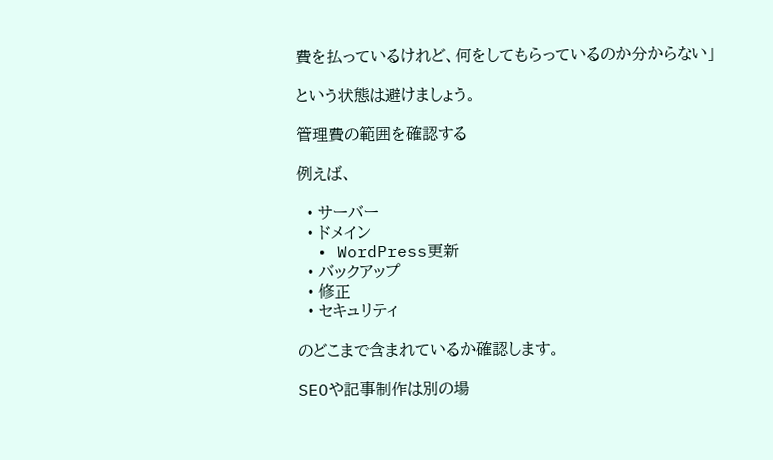費を払っているけれど、何をしてもらっているのか分からない」

という状態は避けましょう。

管理費の範囲を確認する

例えば、

  • サーバー
  • ドメイン
  • WordPress更新
  • バックアップ
  • 修正
  • セキュリティ

のどこまで含まれているか確認します。

SEOや記事制作は別の場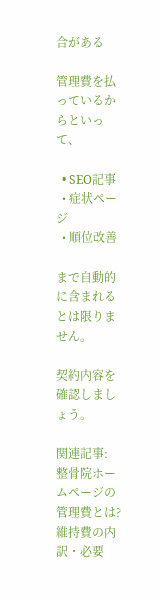合がある

管理費を払っているからといって、

  • SEO記事
  • 症状ページ
  • 順位改善

まで自動的に含まれるとは限りません。

契約内容を確認しましょう。

関連記事:
整骨院ホームページの管理費とは?維持費の内訳・必要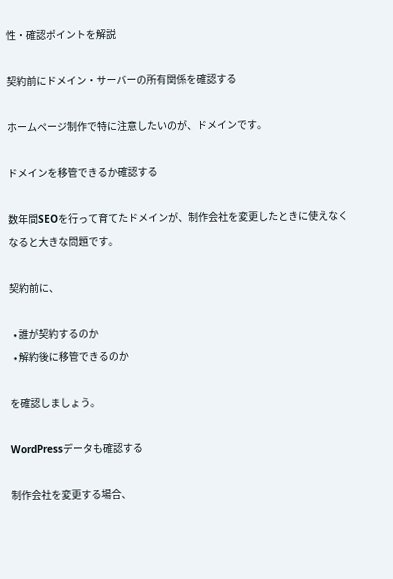性・確認ポイントを解説

契約前にドメイン・サーバーの所有関係を確認する

ホームページ制作で特に注意したいのが、ドメインです。

ドメインを移管できるか確認する

数年間SEOを行って育てたドメインが、制作会社を変更したときに使えなくなると大きな問題です。

契約前に、

  • 誰が契約するのか
  • 解約後に移管できるのか

を確認しましょう。

WordPressデータも確認する

制作会社を変更する場合、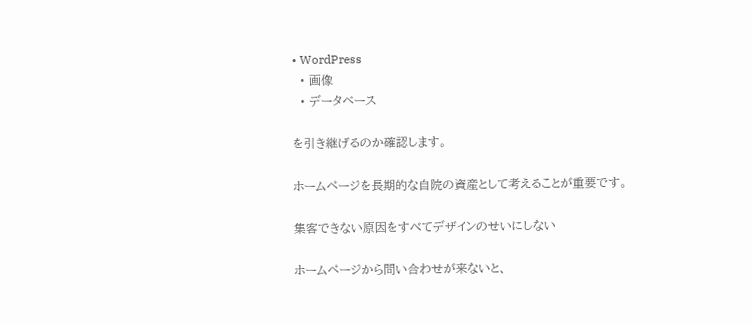• WordPress
  • 画像
  • データベース

を引き継げるのか確認します。

ホームページを長期的な自院の資産として考えることが重要です。

集客できない原因をすべてデザインのせいにしない

ホームページから問い合わせが来ないと、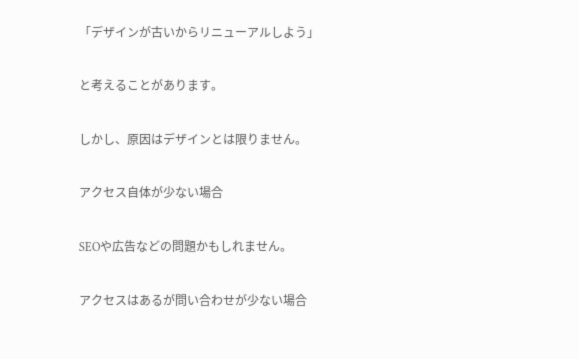「デザインが古いからリニューアルしよう」

と考えることがあります。

しかし、原因はデザインとは限りません。

アクセス自体が少ない場合

SEOや広告などの問題かもしれません。

アクセスはあるが問い合わせが少ない場合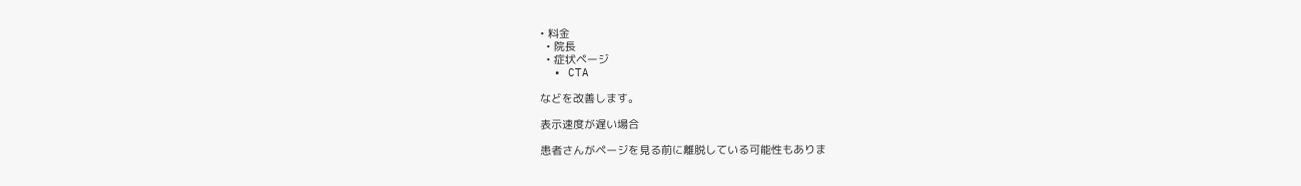• 料金
  • 院長
  • 症状ページ
  • CTA

などを改善します。

表示速度が遅い場合

患者さんがページを見る前に離脱している可能性もありま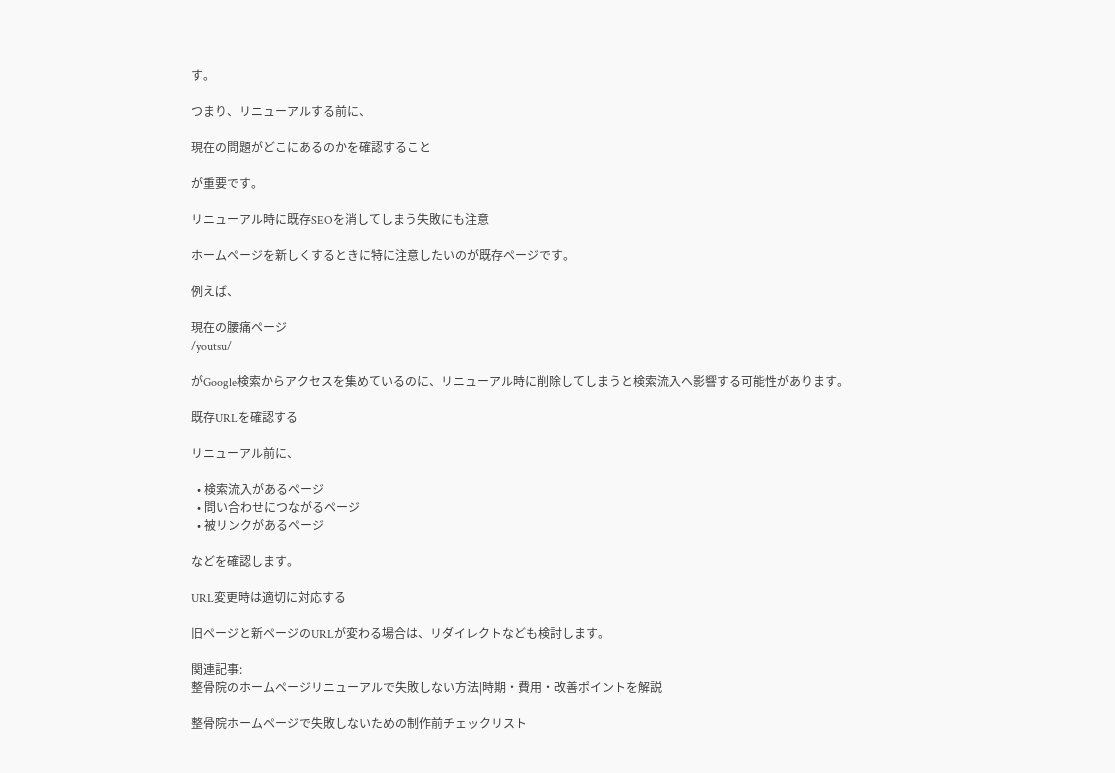す。

つまり、リニューアルする前に、

現在の問題がどこにあるのかを確認すること

が重要です。

リニューアル時に既存SEOを消してしまう失敗にも注意

ホームページを新しくするときに特に注意したいのが既存ページです。

例えば、

現在の腰痛ページ
/youtsu/

がGoogle検索からアクセスを集めているのに、リニューアル時に削除してしまうと検索流入へ影響する可能性があります。

既存URLを確認する

リニューアル前に、

  • 検索流入があるページ
  • 問い合わせにつながるページ
  • 被リンクがあるページ

などを確認します。

URL変更時は適切に対応する

旧ページと新ページのURLが変わる場合は、リダイレクトなども検討します。

関連記事:
整骨院のホームページリニューアルで失敗しない方法|時期・費用・改善ポイントを解説

整骨院ホームページで失敗しないための制作前チェックリスト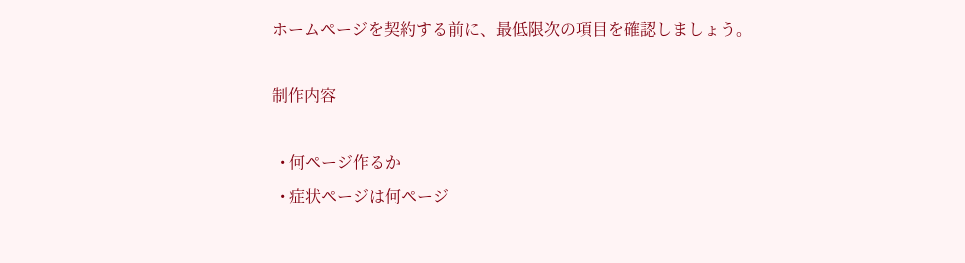ホームページを契約する前に、最低限次の項目を確認しましょう。

制作内容

  • 何ページ作るか
  • 症状ページは何ページ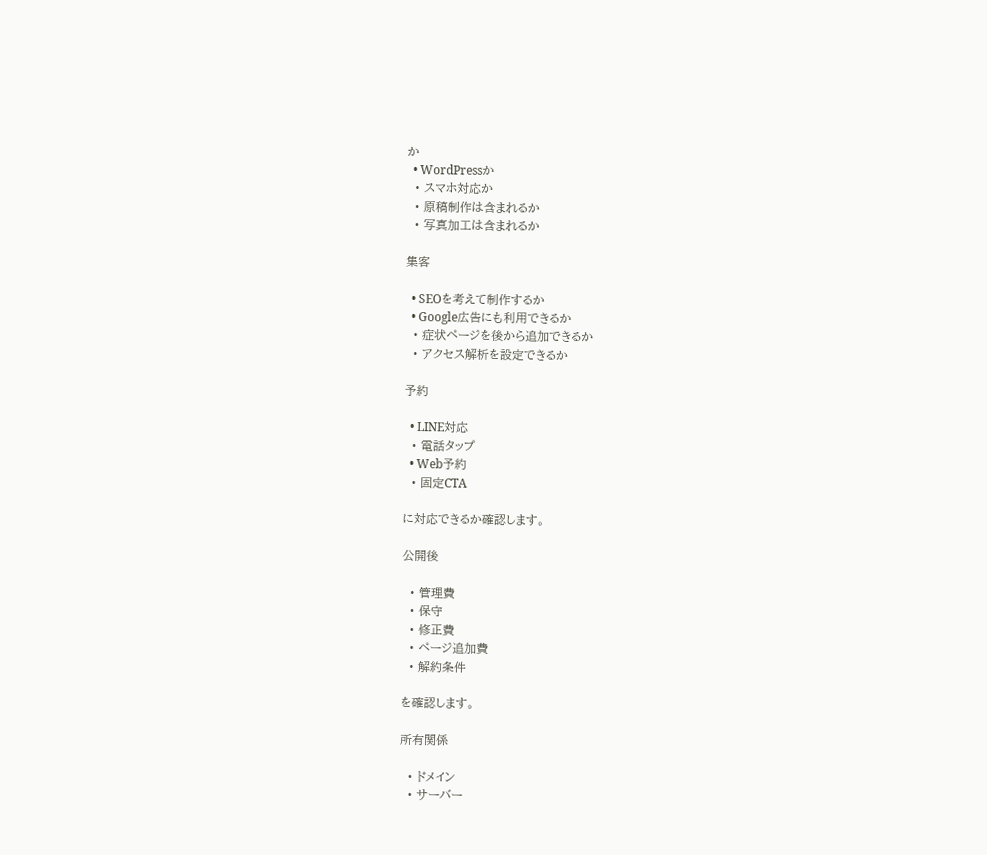か
  • WordPressか
  • スマホ対応か
  • 原稿制作は含まれるか
  • 写真加工は含まれるか

集客

  • SEOを考えて制作するか
  • Google広告にも利用できるか
  • 症状ページを後から追加できるか
  • アクセス解析を設定できるか

予約

  • LINE対応
  • 電話タップ
  • Web予約
  • 固定CTA

に対応できるか確認します。

公開後

  • 管理費
  • 保守
  • 修正費
  • ページ追加費
  • 解約条件

を確認します。

所有関係

  • ドメイン
  • サーバー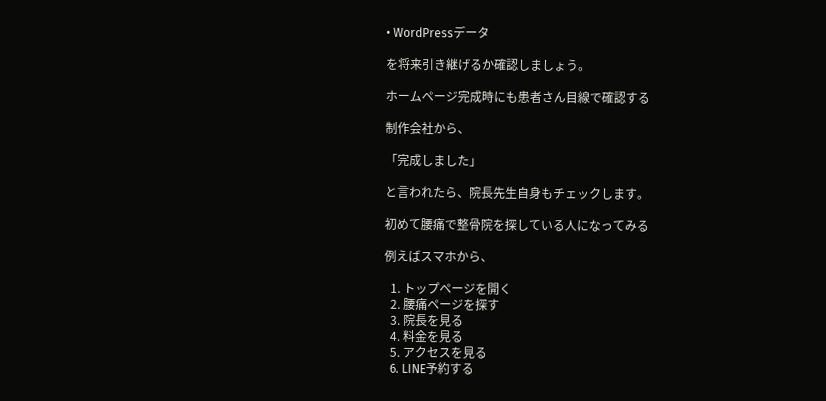• WordPressデータ

を将来引き継げるか確認しましょう。

ホームページ完成時にも患者さん目線で確認する

制作会社から、

「完成しました」

と言われたら、院長先生自身もチェックします。

初めて腰痛で整骨院を探している人になってみる

例えばスマホから、

  1. トップページを開く
  2. 腰痛ページを探す
  3. 院長を見る
  4. 料金を見る
  5. アクセスを見る
  6. LINE予約する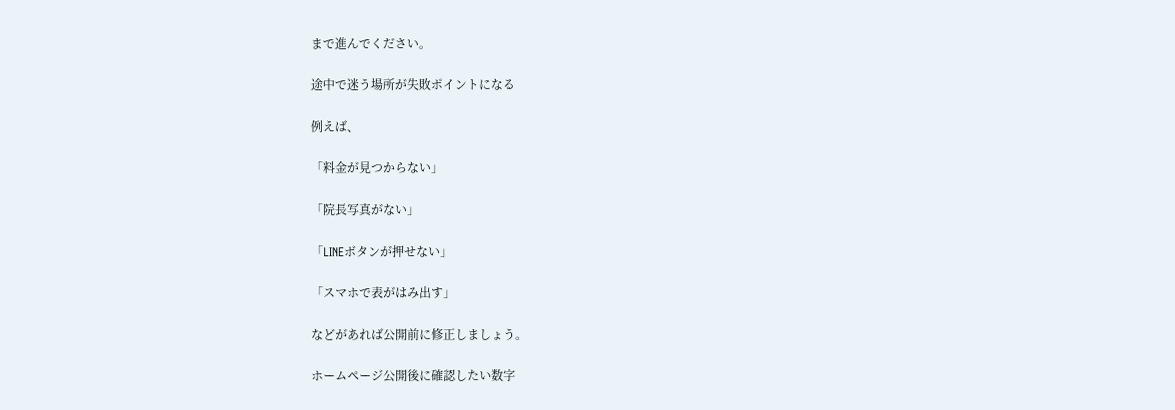まで進んでください。

途中で迷う場所が失敗ポイントになる

例えば、

「料金が見つからない」

「院長写真がない」

「LINEボタンが押せない」

「スマホで表がはみ出す」

などがあれば公開前に修正しましょう。

ホームページ公開後に確認したい数字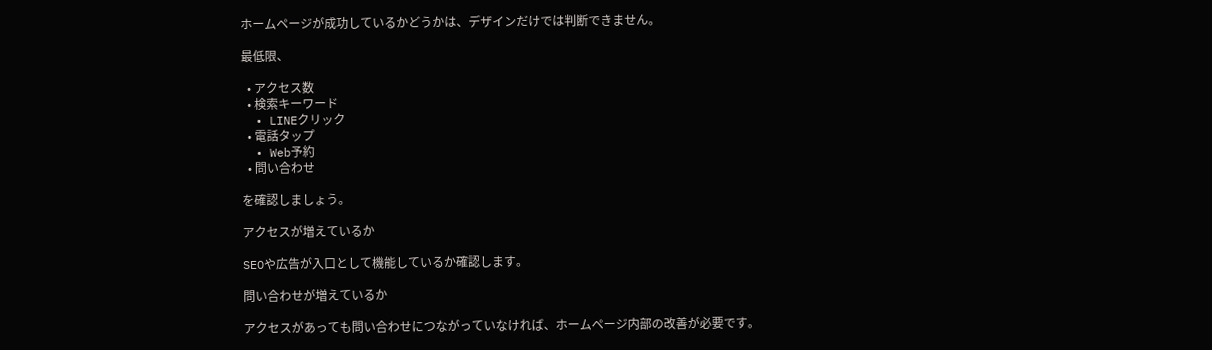ホームページが成功しているかどうかは、デザインだけでは判断できません。

最低限、

  • アクセス数
  • 検索キーワード
  • LINEクリック
  • 電話タップ
  • Web予約
  • 問い合わせ

を確認しましょう。

アクセスが増えているか

SEOや広告が入口として機能しているか確認します。

問い合わせが増えているか

アクセスがあっても問い合わせにつながっていなければ、ホームページ内部の改善が必要です。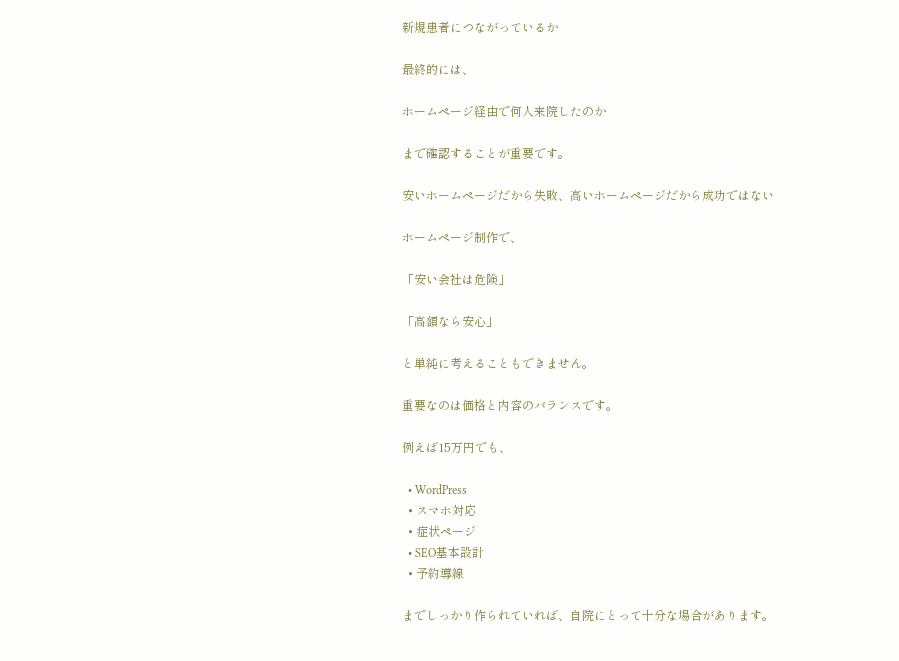新規患者につながっているか

最終的には、

ホームページ経由で何人来院したのか

まで確認することが重要です。

安いホームページだから失敗、高いホームページだから成功ではない

ホームページ制作で、

「安い会社は危険」

「高額なら安心」

と単純に考えることもできません。

重要なのは価格と内容のバランスです。

例えば15万円でも、

  • WordPress
  • スマホ対応
  • 症状ページ
  • SEO基本設計
  • 予約導線

までしっかり作られていれば、自院にとって十分な場合があります。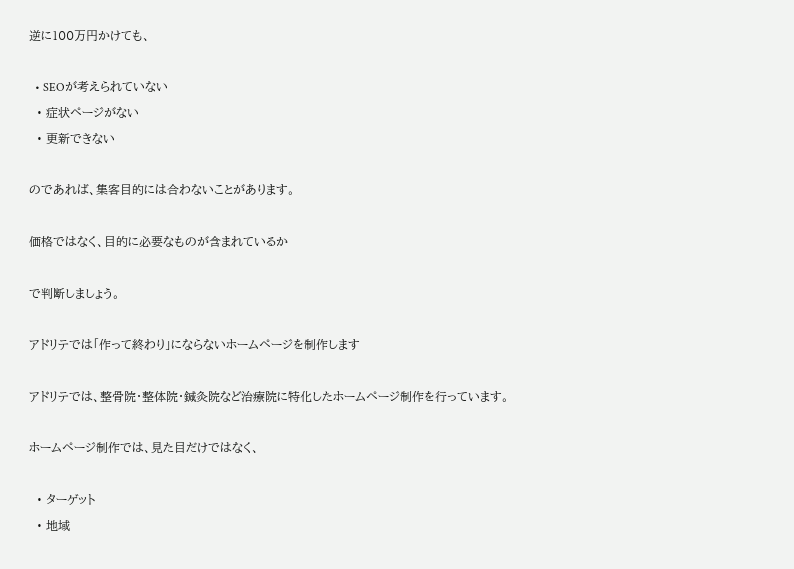逆に100万円かけても、

  • SEOが考えられていない
  • 症状ページがない
  • 更新できない

のであれば、集客目的には合わないことがあります。

価格ではなく、目的に必要なものが含まれているか

で判断しましょう。

アドリテでは「作って終わり」にならないホームページを制作します

アドリテでは、整骨院・整体院・鍼灸院など治療院に特化したホームページ制作を行っています。

ホームページ制作では、見た目だけではなく、

  • ターゲット
  • 地域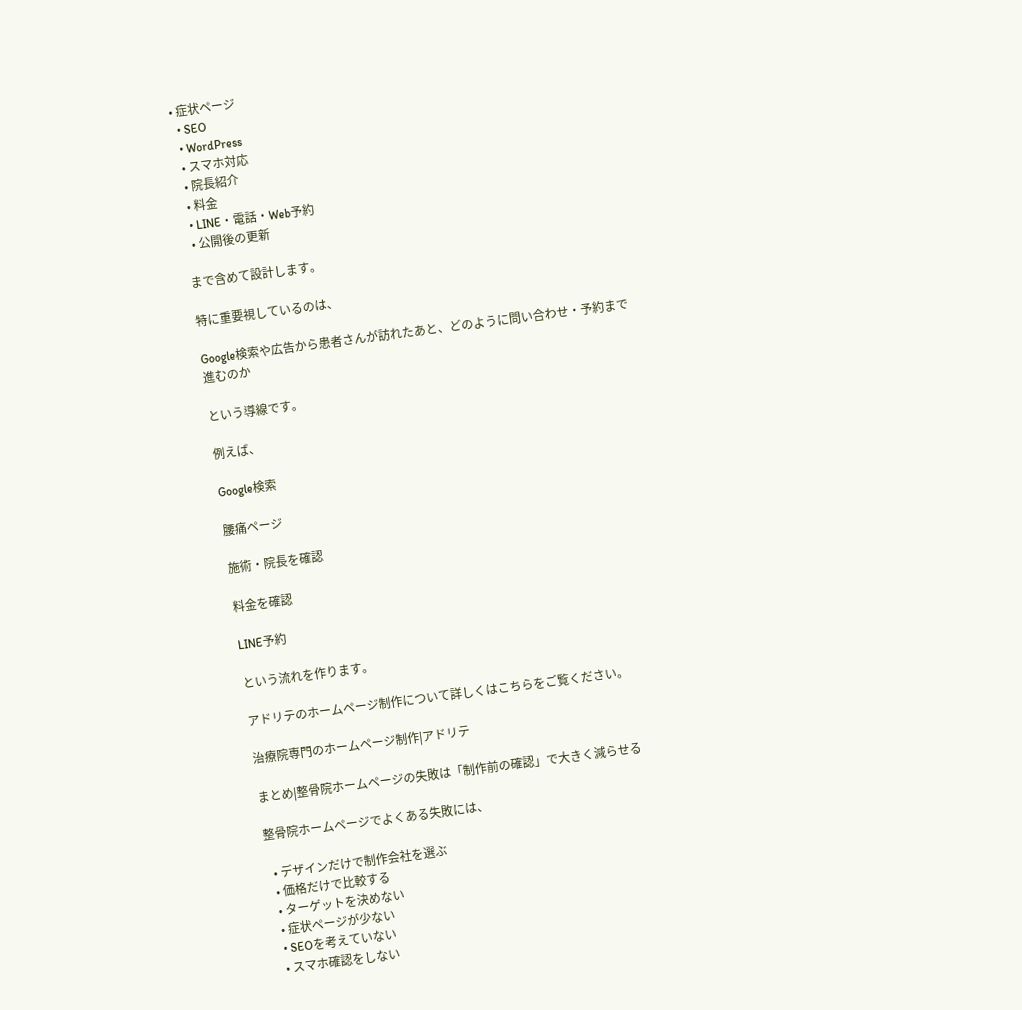• 症状ページ
  • SEO
  • WordPress
  • スマホ対応
  • 院長紹介
  • 料金
  • LINE・電話・Web予約
  • 公開後の更新

まで含めて設計します。

特に重要視しているのは、

Google検索や広告から患者さんが訪れたあと、どのように問い合わせ・予約まで進むのか

という導線です。

例えば、

Google検索

腰痛ページ

施術・院長を確認

料金を確認

LINE予約

という流れを作ります。

アドリテのホームページ制作について詳しくはこちらをご覧ください。

治療院専門のホームページ制作|アドリテ

まとめ|整骨院ホームページの失敗は「制作前の確認」で大きく減らせる

整骨院ホームページでよくある失敗には、

  • デザインだけで制作会社を選ぶ
  • 価格だけで比較する
  • ターゲットを決めない
  • 症状ページが少ない
  • SEOを考えていない
  • スマホ確認をしない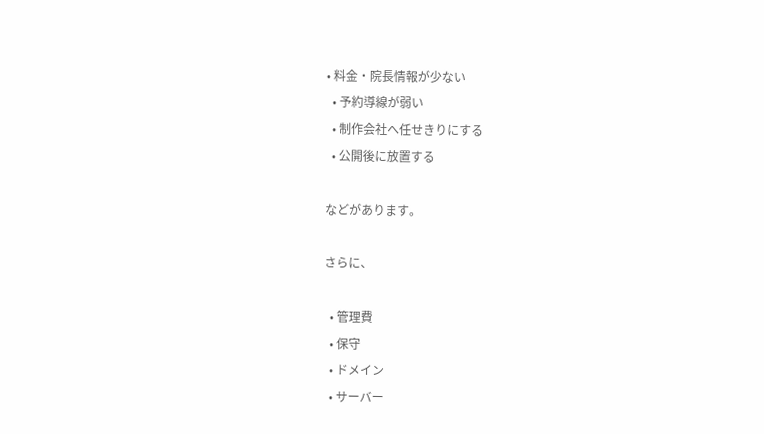• 料金・院長情報が少ない
  • 予約導線が弱い
  • 制作会社へ任せきりにする
  • 公開後に放置する

などがあります。

さらに、

  • 管理費
  • 保守
  • ドメイン
  • サーバー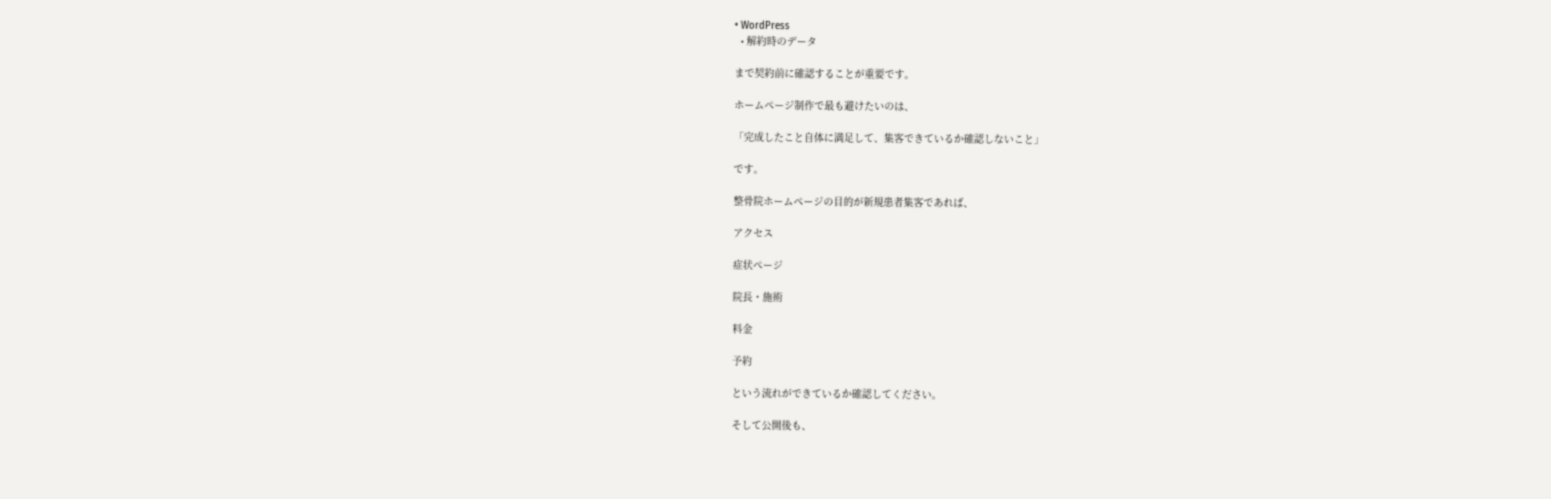• WordPress
  • 解約時のデータ

まで契約前に確認することが重要です。

ホームページ制作で最も避けたいのは、

「完成したこと自体に満足して、集客できているか確認しないこと」

です。

整骨院ホームページの目的が新規患者集客であれば、

アクセス

症状ページ

院長・施術

料金

予約

という流れができているか確認してください。

そして公開後も、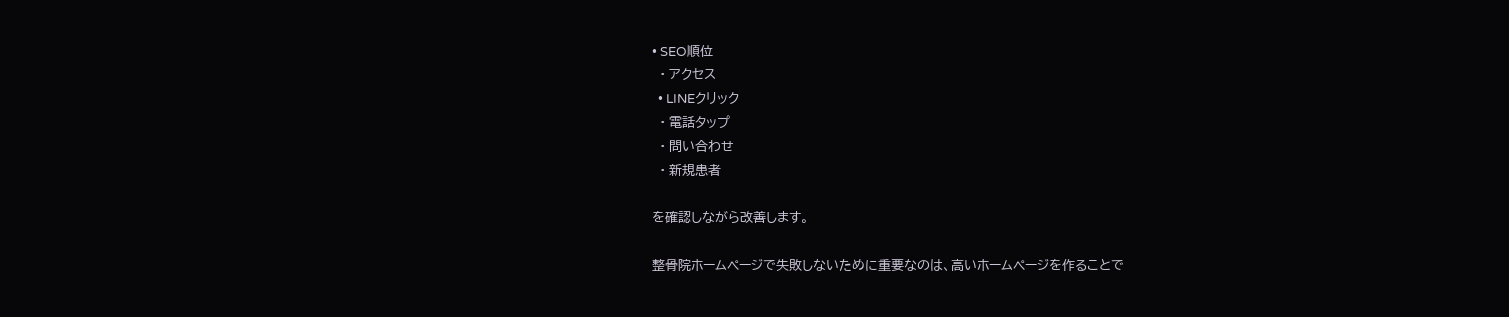• SEO順位
  • アクセス
  • LINEクリック
  • 電話タップ
  • 問い合わせ
  • 新規患者

を確認しながら改善します。

整骨院ホームページで失敗しないために重要なのは、高いホームページを作ることで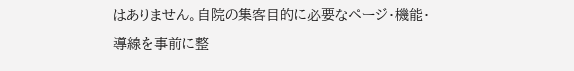はありません。自院の集客目的に必要なページ・機能・導線を事前に整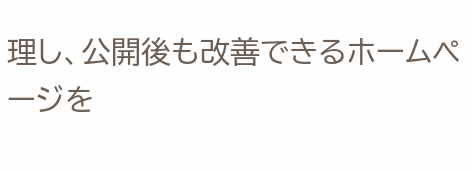理し、公開後も改善できるホームページを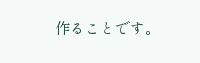作ることです。